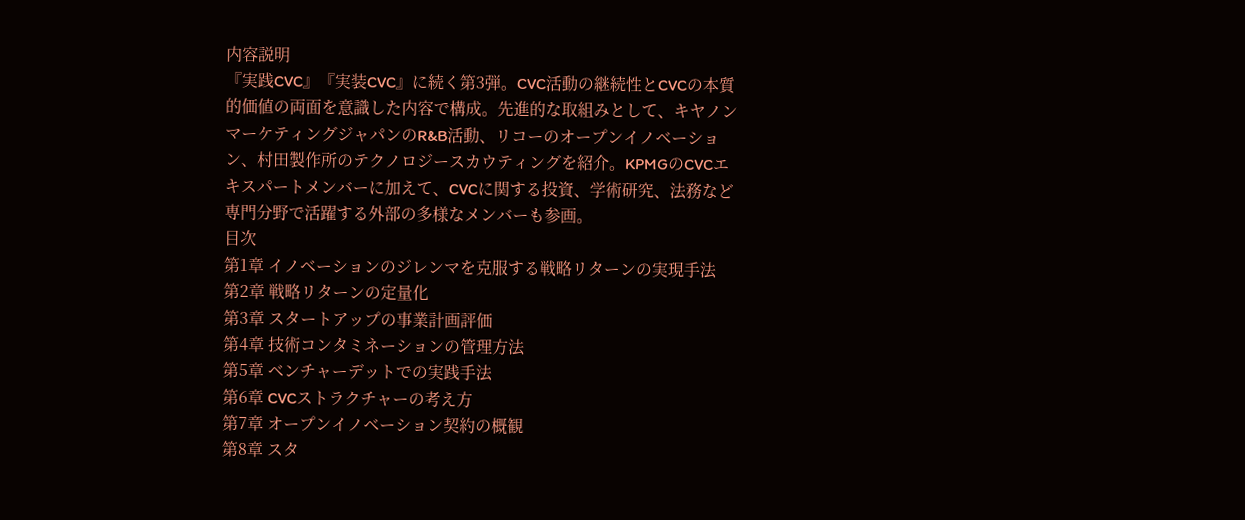内容説明
『実践CVC』『実装CVC』に続く第3弾。CVC活動の継続性とCVCの本質的価値の両面を意識した内容で構成。先進的な取組みとして、キヤノンマーケティングジャパンのR&B活動、リコーのオープンイノベーション、村田製作所のテクノロジースカウティングを紹介。KPMGのCVCエキスパートメンバーに加えて、CVCに関する投資、学術研究、法務など専門分野で活躍する外部の多様なメンバーも参画。
目次
第1章 イノベーションのジレンマを克服する戦略リターンの実現手法
第2章 戦略リターンの定量化
第3章 スタートアップの事業計画評価
第4章 技術コンタミネーションの管理方法
第5章 ベンチャーデットでの実践手法
第6章 CVCストラクチャーの考え方
第7章 オープンイノベーション契約の概観
第8章 スタ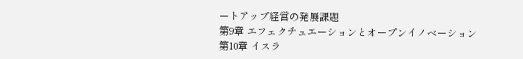ートアップ経営の発展課題
第9章 エフェクチュエーションとオープンイノベーション
第10章 イスラ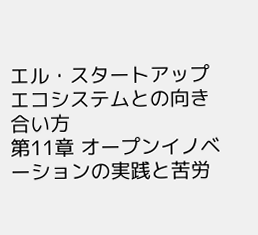エル・スタートアップエコシステムとの向き合い方
第11章 オープンイノベーションの実践と苦労